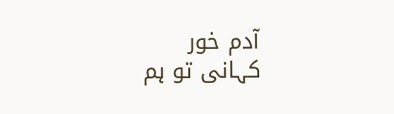آدم خور
کہانی تو ہم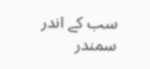سب کے اندر سمندر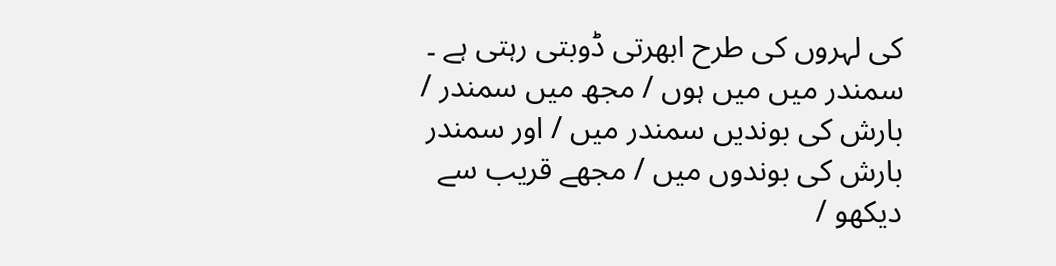کی لہروں کی طرح ابھرتی ڈوبتی رہتی ہے ۔ سمندر میں میں ہوں / مجھ میں سمندر / بارش کی بوندیں سمندر میں / اور سمندر بارش کی بوندوں میں / مجھے قریب سے دیکھو /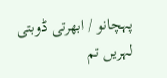پہچانو / ابھرتی ڈوبتی لہریں تم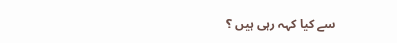سے کیا کہہ رہی ہیں ؟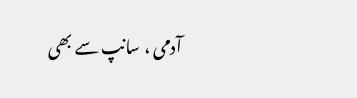آدمی ، سانپ سے بھی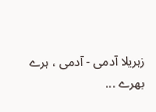زہریلا آدمی - آدمی ، ہرے بھرے ...